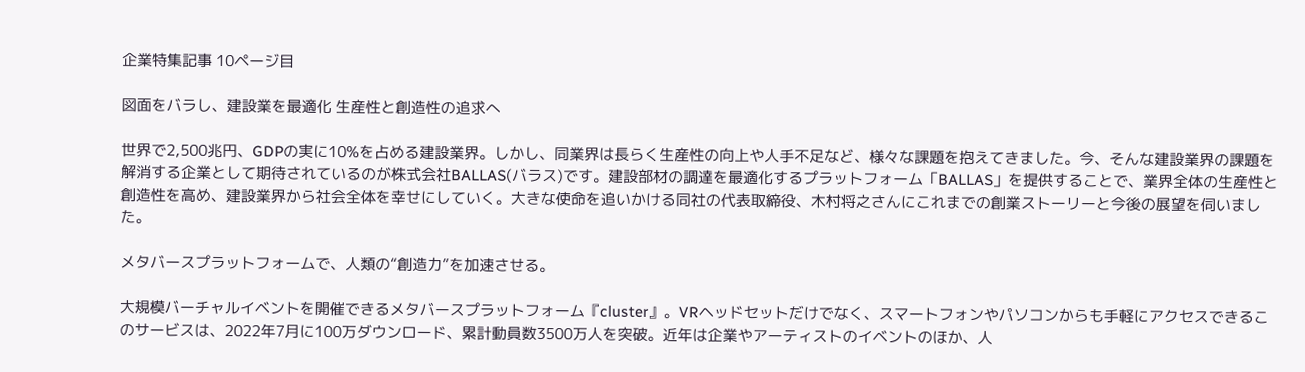企業特集記事 10ページ目

図面をバラし、建設業を最適化 生産性と創造性の追求へ

世界で2,500兆円、GDPの実に10%を占める建設業界。しかし、同業界は長らく生産性の向上や人手不足など、様々な課題を抱えてきました。今、そんな建設業界の課題を解消する企業として期待されているのが株式会社BALLAS(バラス)です。建設部材の調達を最適化するプラットフォーム「BALLAS」を提供することで、業界全体の生産性と創造性を高め、建設業界から社会全体を幸せにしていく。大きな使命を追いかける同社の代表取締役、木村将之さんにこれまでの創業ストーリーと今後の展望を伺いました。

メタバースプラットフォームで、人類の“創造力”を加速させる。

大規模バーチャルイベントを開催できるメタバースプラットフォーム『cluster』。VRヘッドセットだけでなく、スマートフォンやパソコンからも手軽にアクセスできるこのサービスは、2022年7月に100万ダウンロード、累計動員数3500万人を突破。近年は企業やアーティストのイベントのほか、人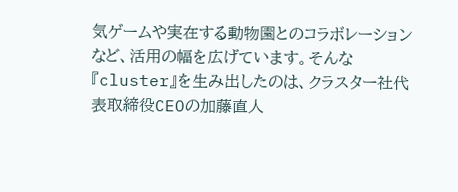気ゲームや実在する動物園とのコラボレーションなど、活用の幅を広げています。そんな『cluster』を生み出したのは、クラスター社代表取締役CEOの加藤直人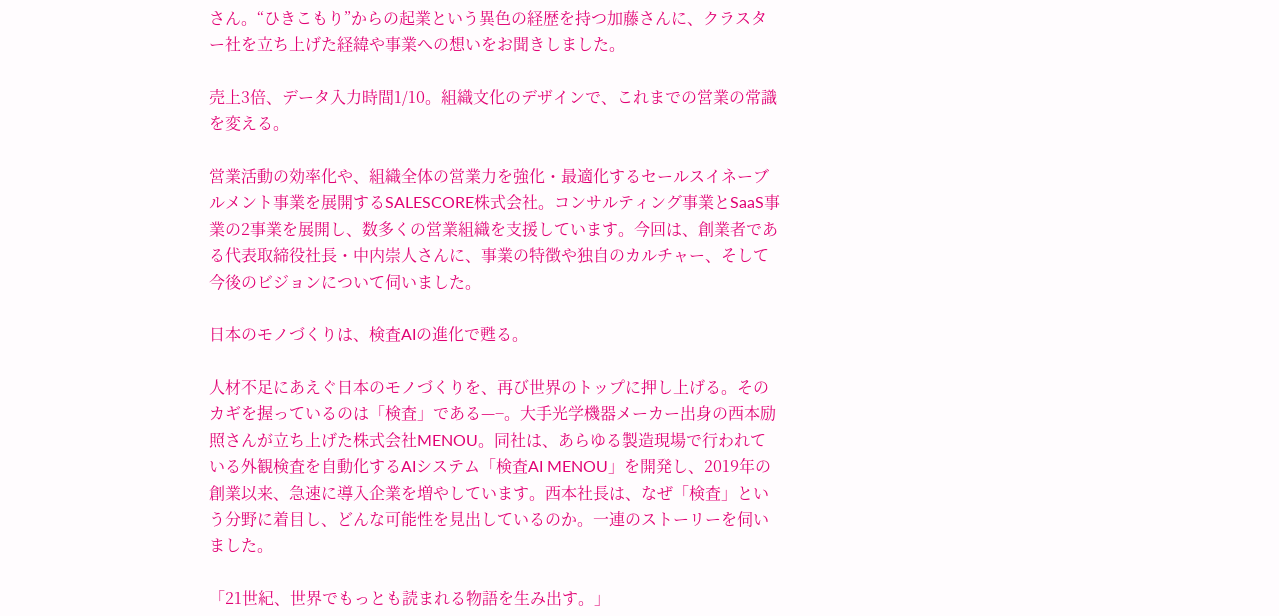さん。“ひきこもり”からの起業という異色の経歴を持つ加藤さんに、クラスター社を立ち上げた経緯や事業への想いをお聞きしました。

売上3倍、データ入力時間1/10。組織文化のデザインで、これまでの営業の常識を変える。

営業活動の効率化や、組織全体の営業力を強化・最適化するセールスイネーブルメント事業を展開するSALESCORE株式会社。コンサルティング事業とSaaS事業の2事業を展開し、数多くの営業組織を支援しています。今回は、創業者である代表取締役社長・中内崇人さんに、事業の特徴や独自のカルチャー、そして今後のビジョンについて伺いました。

日本のモノづくりは、検査AIの進化で甦る。

人材不足にあえぐ日本のモノづくりを、再び世界のトップに押し上げる。そのカギを握っているのは「検査」である—−。大手光学機器メーカー出身の西本励照さんが立ち上げた株式会社MENOU。同社は、あらゆる製造現場で行われている外観検査を自動化するAIシステム「検査AI MENOU」を開発し、2019年の創業以来、急速に導入企業を増やしています。西本社長は、なぜ「検査」という分野に着目し、どんな可能性を見出しているのか。一連のストーリーを伺いました。

「21世紀、世界でもっとも読まれる物語を生み出す。」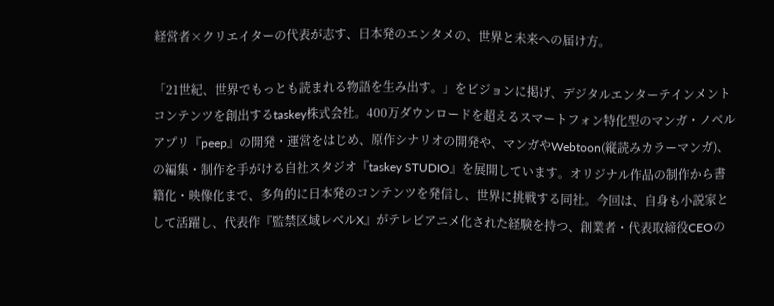経営者×クリエイターの代表が志す、日本発のエンタメの、世界と未来への届け方。

「21世紀、世界でもっとも読まれる物語を生み出す。」をビジョンに掲げ、デジタルエンターテインメントコンテンツを創出するtaskey株式会社。400万ダウンロードを超えるスマートフォン特化型のマンガ・ノベルアプリ『peep』の開発・運営をはじめ、原作シナリオの開発や、マンガやWebtoon(縦読みカラーマンガ)、の編集・制作を手がける自社スタジオ『taskey STUDIO』を展開しています。オリジナル作品の制作から書籍化・映像化まで、多角的に日本発のコンテンツを発信し、世界に挑戦する同社。今回は、自身も小説家として活躍し、代表作『監禁区域レベルX』がテレビアニメ化された経験を持つ、創業者・代表取締役CEOの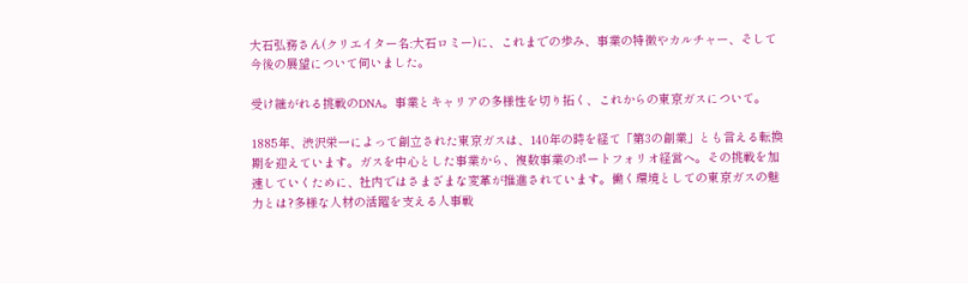大石弘務さん(クリエイター名:大石ロミー)に、これまでの歩み、事業の特徴やカルチャー、そして今後の展望について伺いました。

受け継がれる挑戦のDNA。事業とキャリアの多様性を切り拓く、これからの東京ガスについて。

1885年、渋沢栄一によって創立された東京ガスは、140年の時を経て「第3の創業」とも言える転換期を迎えています。ガスを中心とした事業から、複数事業のポートフォリオ経営へ。その挑戦を加速していくために、社内ではさまざまな変革が推進されています。働く環境としての東京ガスの魅力とは?多様な人材の活躍を支える人事戦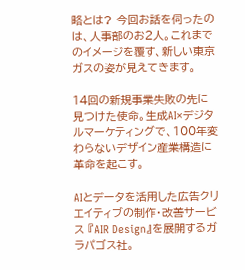略とは? 今回お話を伺ったのは、人事部のお2人。これまでのイメージを覆す、新しい東京ガスの姿が見えてきます。

14回の新規事業失敗の先に見つけた使命。生成AI×デジタルマーケティングで、100年変わらないデザイン産業構造に革命を起こす。

AIとデータを活用した広告クリエイティブの制作・改善サービス 『AIR Design』を展開するガラパゴス社。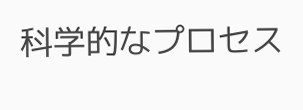科学的なプロセス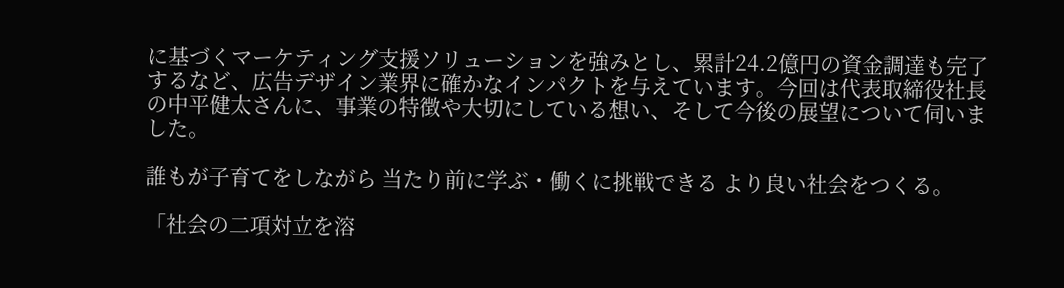に基づくマーケティング支援ソリューションを強みとし、累計24.2億円の資金調達も完了するなど、広告デザイン業界に確かなインパクトを与えています。今回は代表取締役社長の中平健太さんに、事業の特徴や大切にしている想い、そして今後の展望について伺いました。

誰もが子育てをしながら 当たり前に学ぶ・働くに挑戦できる より良い社会をつくる。

「社会の二項対立を溶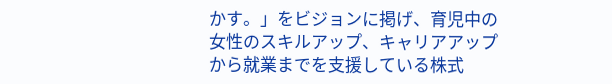かす。」をビジョンに掲げ、育児中の女性のスキルアップ、キャリアアップから就業までを支援している株式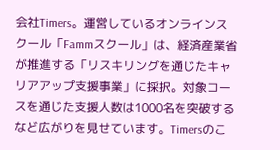会社Timers。運営しているオンラインスクール「Fammスクール」は、経済産業省が推進する「リスキリングを通じたキャリアアップ支援事業」に採択。対象コースを通じた支援人数は1000名を突破するなど広がりを見せています。Timersのこ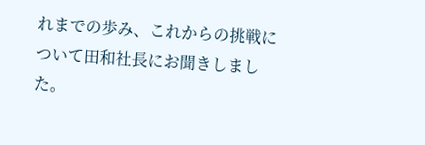れまでの歩み、これからの挑戦について田和社長にお聞きしました。